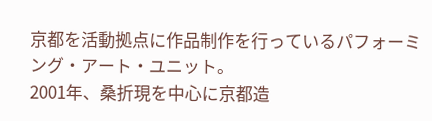京都を活動拠点に作品制作を行っているパフォーミング・アート・ユニット。
2001年、桑折現を中心に京都造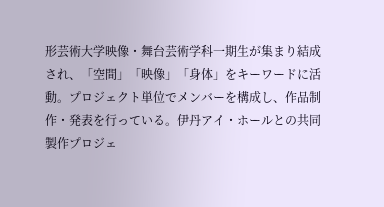形芸術大学映像・舞台芸術学科一期生が集まり結成され、「空間」「映像」「身体」をキーワードに活動。プロジェクト単位でメンバーを構成し、作品制作・発表を行っている。伊丹アイ・ホールとの共同製作プロジェ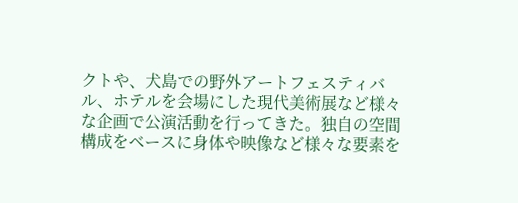クトや、犬島での野外アートフェスティバル、ホテルを会場にした現代美術展など様々な企画で公演活動を行ってきた。独自の空間構成をベースに身体や映像など様々な要素を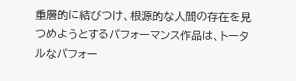重層的に結びつけ、根源的な人間の存在を見つめようとするパフォーマンス作品は、トータルなパフォー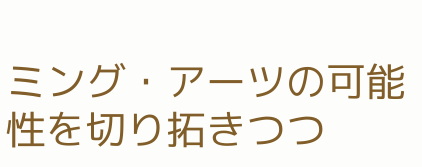ミング・アーツの可能性を切り拓きつつ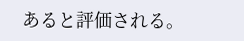あると評価される。